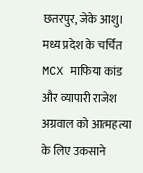छतरपुर, जेके आशु। मध्य प्रदेश के चर्चित MCX माफिया कांड और व्यापारी राजेश अग्रवाल को आत्महत्या के लिए उकसाने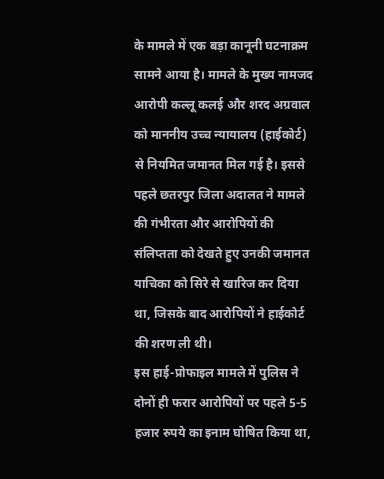के मामले में एक बड़ा कानूनी घटनाक्रम सामने आया है। मामले के मुख्य नामजद आरोपी कल्लू कलई और शरद अग्रवाल को माननीय उच्च न्यायालय (हाईकोर्ट) से नियमित जमानत मिल गई है। इससे पहले छतरपुर जिला अदालत ने मामले की गंभीरता और आरोपियों की संलिप्तता को देखते हुए उनकी जमानत याचिका को सिरे से खारिज कर दिया था, जिसके बाद आरोपियों ने हाईकोर्ट की शरण ली थी।
इस हाई-प्रोफाइल मामले में पुलिस ने दोनों ही फरार आरोपियों पर पहले 5-5 हजार रुपये का इनाम घोषित किया था,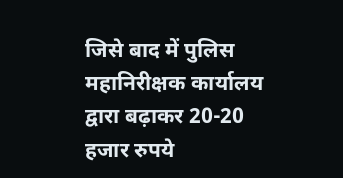जिसे बाद में पुलिस महानिरीक्षक कार्यालय द्वारा बढ़ाकर 20-20 हजार रुपये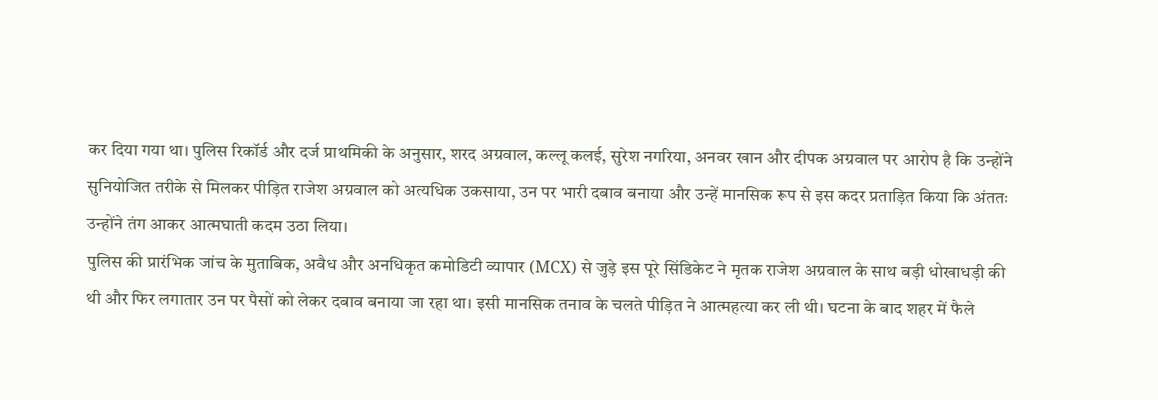कर दिया गया था। पुलिस रिकॉर्ड और दर्ज प्राथमिकी के अनुसार, शरद अग्रवाल, कल्लू कलई, सुरेश नगरिया, अनवर खान और दीपक अग्रवाल पर आरोप है कि उन्होंने सुनियोजित तरीके से मिलकर पीड़ित राजेश अग्रवाल को अत्यधिक उकसाया, उन पर भारी दबाव बनाया और उन्हें मानसिक रूप से इस कदर प्रताड़ित किया कि अंततः उन्होंने तंग आकर आत्मघाती कदम उठा लिया।
पुलिस की प्रारंभिक जांच के मुताबिक, अवैध और अनधिकृत कमोडिटी व्यापार (MCX) से जुड़े इस पूरे सिंडिकेट ने मृतक राजेश अग्रवाल के साथ बड़ी धोखाधड़ी की थी और फिर लगातार उन पर पैसों को लेकर दबाव बनाया जा रहा था। इसी मानसिक तनाव के चलते पीड़ित ने आत्महत्या कर ली थी। घटना के बाद शहर में फैले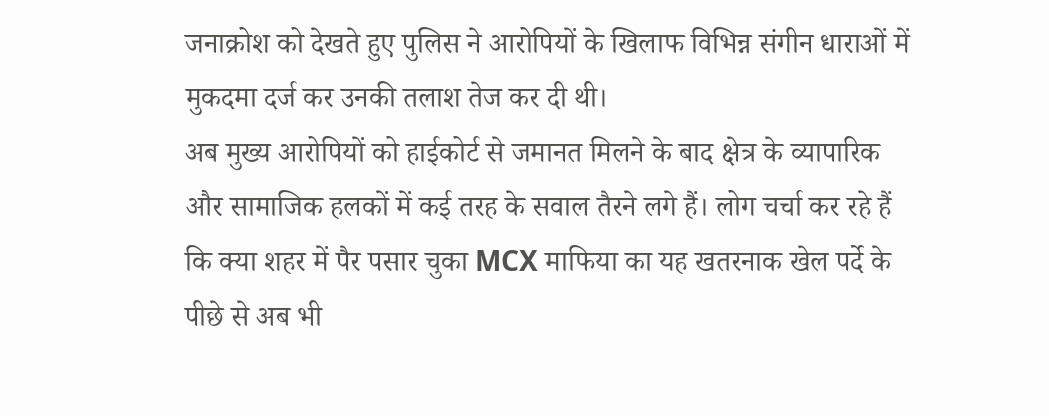जनाक्रोश को देखते हुए पुलिस ने आरोपियों के खिलाफ विभिन्न संगीन धाराओं में मुकदमा दर्ज कर उनकी तलाश तेज कर दी थी।
अब मुख्य आरोपियों को हाईकोर्ट से जमानत मिलने के बाद क्षेत्र के व्यापारिक और सामाजिक हलकों में कई तरह के सवाल तैरने लगे हैं। लोग चर्चा कर रहे हैं कि क्या शहर में पैर पसार चुका MCX माफिया का यह खतरनाक खेल पर्दे के पीछे से अब भी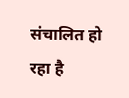संचालित हो रहा है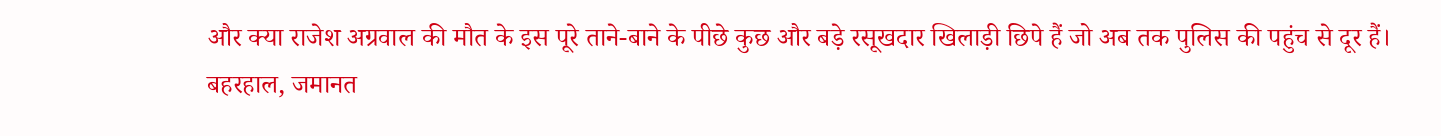और क्या राजेश अग्रवाल की मौत के इस पूरे ताने-बाने के पीछे कुछ और बड़े रसूखदार खिलाड़ी छिपे हैं जो अब तक पुलिस की पहुंच से दूर हैं। बहरहाल, जमानत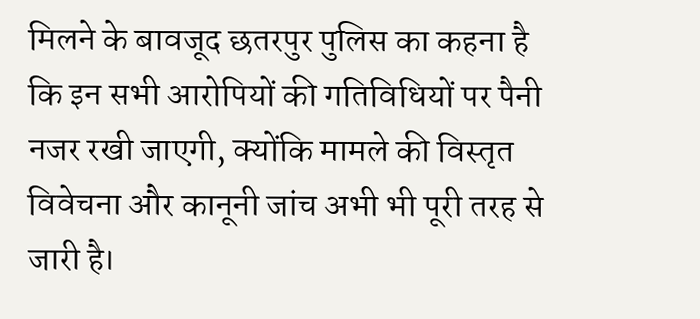मिलने के बावजूद छतरपुर पुलिस का कहना है कि इन सभी आरोपियों की गतिविधियों पर पैनी नजर रखी जाएगी, क्योंकि मामले की विस्तृत विवेचना और कानूनी जांच अभी भी पूरी तरह से जारी है।